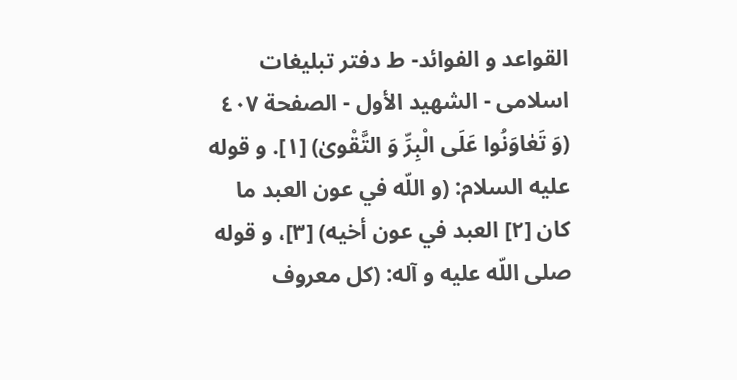القواعد و الفوائد- ط دفتر تبلیغات اسلامی - الشهيد الأول - الصفحة ٤٠٧
(وَ تَعٰاوَنُوا عَلَى الْبِرِّ وَ التَّقْوىٰ) [١]. و قوله عليه السلام: (و اللّه في عون العبد ما كان [٢] العبد في عون أخيه) [٣]، و قوله صلى اللّه عليه و آله: (كل معروف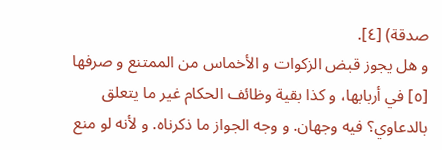صدقة) [٤].
و هل يجوز قبض الزكوات و الأخماس من الممتنع و صرفها [٥] في أربابها، و كذا بقية وظائف الحكام غير ما يتعلق بالدعاوي؟ فيه وجهان. و وجه الجواز ما ذكرناه. و لأنه لو منع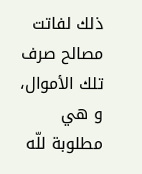ذلك لفاتت مصالح صرف تلك الأموال، و هي مطلوبة للّه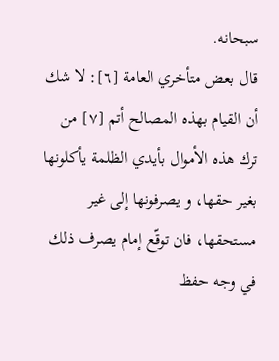سبحانه.
قال بعض متأخري العامة [٦]: لا شك أن القيام بهذه المصالح أتم [٧] من ترك هذه الأموال بأيدي الظلمة يأكلونها بغير حقها، و يصرفونها إلى غير مستحقها، فان توقّع إمام يصرف ذلك في وجه حفظ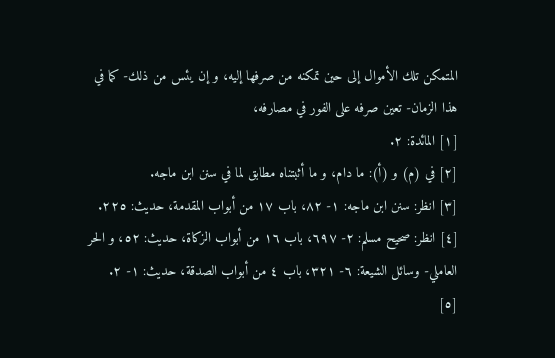المتمكن تلك الأموال إلى حين تمكنه من صرفها إليه، و إن يئس من ذلك- كما في هذا الزمان- تعين صرفه على الفور في مصارفه،
[١] المائدة: ٢.
[٢] في (م) و (أ): ما دام، و ما أثبتناه مطابق لما في سنن ابن ماجه.
[٣] انظر: سنن ابن ماجه: ١- ٨٢، باب ١٧ من أبواب المقدمة، حديث: ٢٢٥.
[٤] انظر: صحيح مسلم: ٢- ٦٩٧، باب ١٦ من أبواب الزكاة، حديث: ٥٢، و الحر العاملي- وسائل الشيعة: ٦- ٣٢١، باب ٤ من أبواب الصدقة، حديث: ١- ٢.
[٥]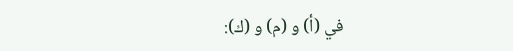في (أ) و (م) و (ك):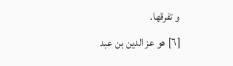و تفرقها.
[٦] هو عز الدين بن عبد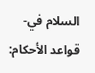السلام في- قواعد الأحكام: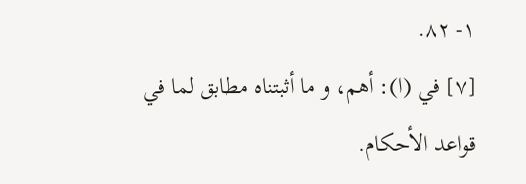١- ٨٢.
[٧] في (ا): أهم، و ما أثبتناه مطابق لما في قواعد الأحكام.